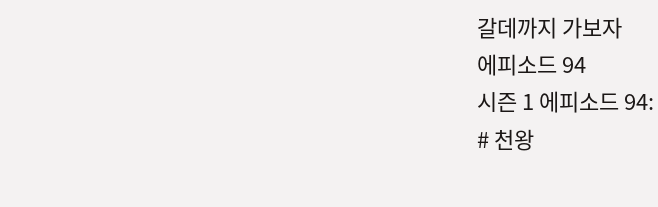갈데까지 가보자
에피소드 94
시즌 1 에피소드 94:
# 천왕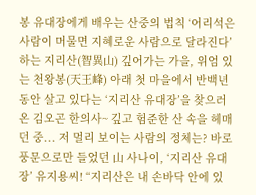봉 유대장에게 배우는 산중의 법칙 ‘어리석은 사람이 머물면 지혜로운 사람으로 달라진다’하는 지리산(智異山) 깊어가는 가을, 위엄 있는 천왕봉(天王峰) 아래 첫 마을에서 반백년 동안 살고 있다는 ‘지리산 유대장’을 찾으러 온 김오곤 한의사~ 깊고 험준한 산 속을 헤매던 중... 저 멀리 보이는 사람의 정체는? 바로 풍문으로만 들었던 山 사나이, ‘지리산 유대장’ 유지용씨! “지리산은 내 손바닥 안에 있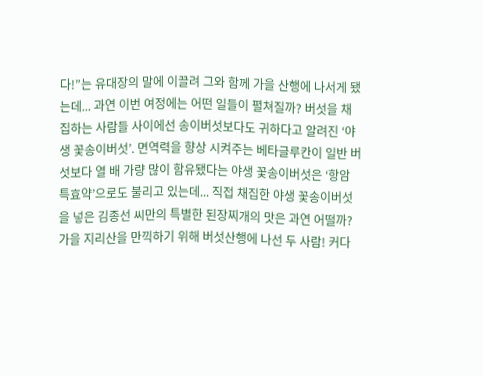다!”는 유대장의 말에 이끌려 그와 함께 가을 산행에 나서게 됐는데... 과연 이번 여정에는 어떤 일들이 펼쳐질까? 버섯을 채집하는 사람들 사이에선 송이버섯보다도 귀하다고 알려진 ‘야생 꽃송이버섯’. 면역력을 향상 시켜주는 베타글루칸이 일반 버섯보다 열 배 가량 많이 함유됐다는 야생 꽃송이버섯은 ‘항암 특효약’으로도 불리고 있는데... 직접 채집한 야생 꽃송이버섯을 넣은 김종선 씨만의 특별한 된장찌개의 맛은 과연 어떨까? 가을 지리산을 만끽하기 위해 버섯산행에 나선 두 사람! 커다